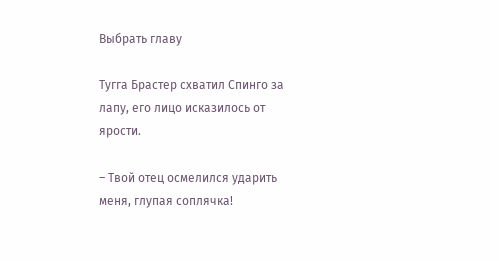Выбрать главу

Тугга Брастер схватил Спинго за лапу, его лицо исказилось от ярости.

– Твой отец осмелился ударить меня, глупая соплячка!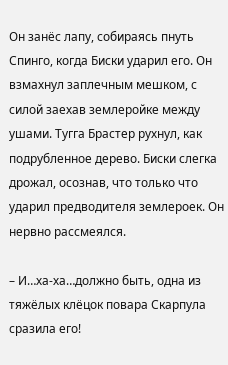Он занёс лапу, собираясь пнуть Спинго, когда Биски ударил его. Он взмахнул заплечным мешком, с силой заехав землеройке между ушами. Тугга Брастер рухнул, как подрубленное дерево. Биски слегка дрожал, осознав, что только что ударил предводителя землероек. Он нервно рассмеялся.

– И…ха-ха…должно быть, одна из тяжёлых клёцок повара Скарпула сразила его!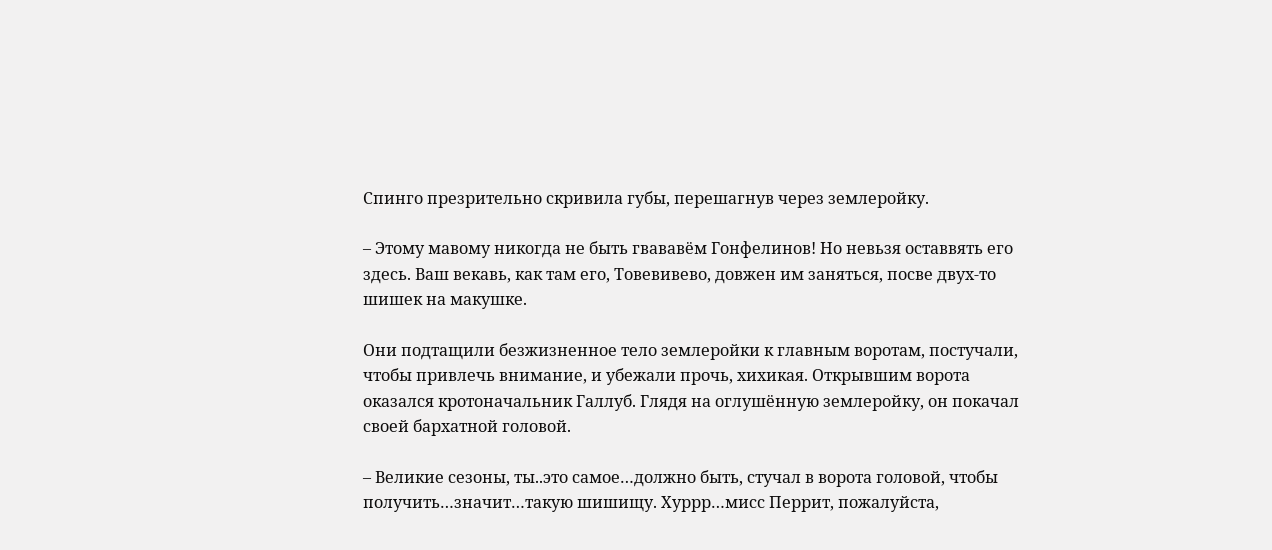Спинго презрительно скривила губы, перешагнув через землеройку.

– Этому мавому никогда не быть гвававём Гонфелинов! Но невьзя оставвять его здесь. Ваш векавь, как там его, Товевивево, довжен им заняться, посве двух-то шишек на макушке.

Они подтащили безжизненное тело землеройки к главным воротам, постучали, чтобы привлечь внимание, и убежали прочь, хихикая. Открывшим ворота оказался кротоначальник Галлуб. Глядя на оглушённую землеройку, он покачал своей бархатной головой.

– Великие сезоны, ты..это самое…должно быть, стучал в ворота головой, чтобы получить…значит…такую шишищу. Хуррр…мисс Перрит, пожалуйста,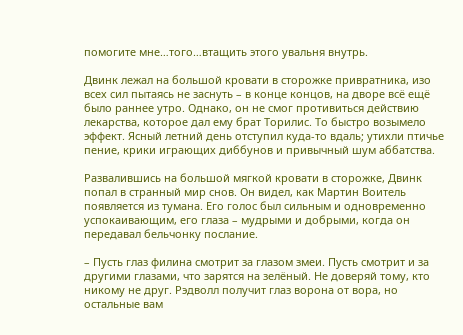помогите мне…того…втащить этого увальня внутрь.

Двинк лежал на большой кровати в сторожке привратника, изо всех сил пытаясь не заснуть – в конце концов, на дворе всё ещё было раннее утро. Однако, он не смог противиться действию лекарства, которое дал ему брат Торилис. То быстро возымело эффект. Ясный летний день отступил куда-то вдаль; утихли птичье пение, крики играющих диббунов и привычный шум аббатства.

Развалившись на большой мягкой кровати в сторожке, Двинк попал в странный мир снов. Он видел, как Мартин Воитель появляется из тумана. Его голос был сильным и одновременно успокаивающим, его глаза – мудрыми и добрыми, когда он передавал бельчонку послание.

– Пусть глаз филина смотрит за глазом змеи. Пусть смотрит и за другими глазами, что зарятся на зелёный. Не доверяй тому, кто никому не друг. Рэдволл получит глаз ворона от вора, но остальные вам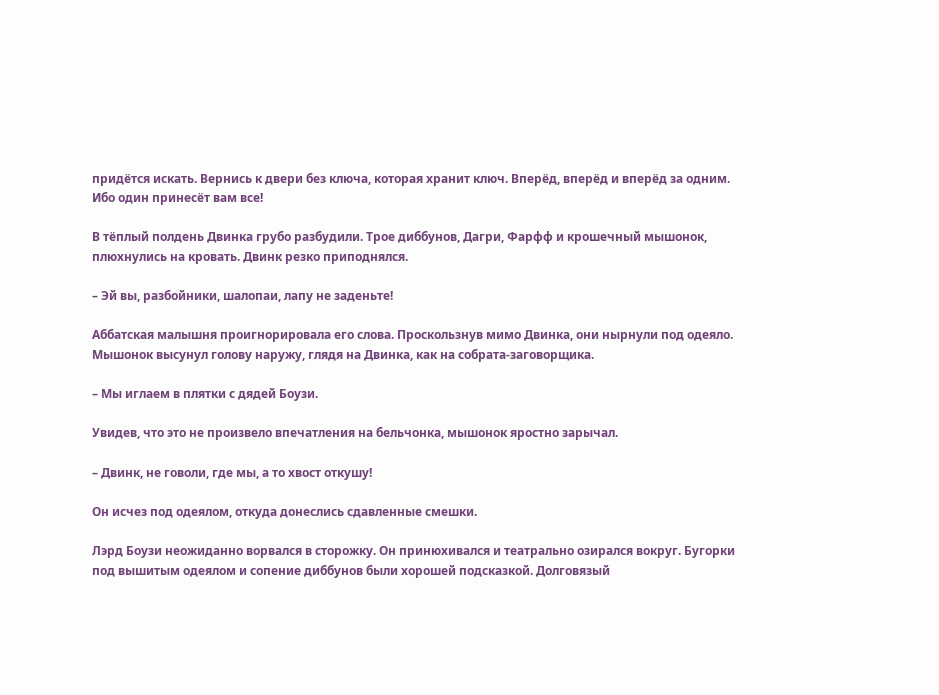придётся искать. Вернись к двери без ключа, которая хранит ключ. Вперёд, вперёд и вперёд за одним. Ибо один принесёт вам все!

В тёплый полдень Двинка грубо разбудили. Трое диббунов, Дагри, Фарфф и крошечный мышонок, плюхнулись на кровать. Двинк резко приподнялся.

– Эй вы, разбойники, шалопаи, лапу не заденьте!

Аббатская малышня проигнорировала его слова. Проскользнув мимо Двинка, они нырнули под одеяло. Мышонок высунул голову наружу, глядя на Двинка, как на собрата-заговорщика.

– Мы иглаем в плятки с дядей Боузи.

Увидев, что это не произвело впечатления на бельчонка, мышонок яростно зарычал.

– Двинк, не говоли, где мы, а то хвост откушу!

Он исчез под одеялом, откуда донеслись сдавленные смешки.

Лэрд Боузи неожиданно ворвался в сторожку. Он принюхивался и театрально озирался вокруг. Бугорки под вышитым одеялом и сопение диббунов были хорошей подсказкой. Долговязый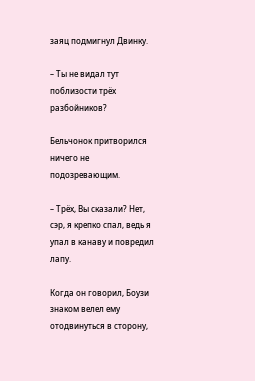заяц подмигнул Двинку.

– Ты не видал тут поблизости трёх разбойников?

Бельчонок притворился ничего не подозревающим.

– Трёх, Вы сказали? Нет, сэр, я крепко спал, ведь я упал в канаву и повредил лапу.

Когда он говорил, Боузи знаком велел ему отодвинуться в сторону,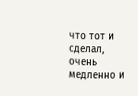что тот и сделал, очень медленно и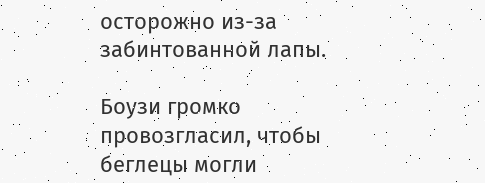осторожно из-за забинтованной лапы.

Боузи громко провозгласил, чтобы беглецы могли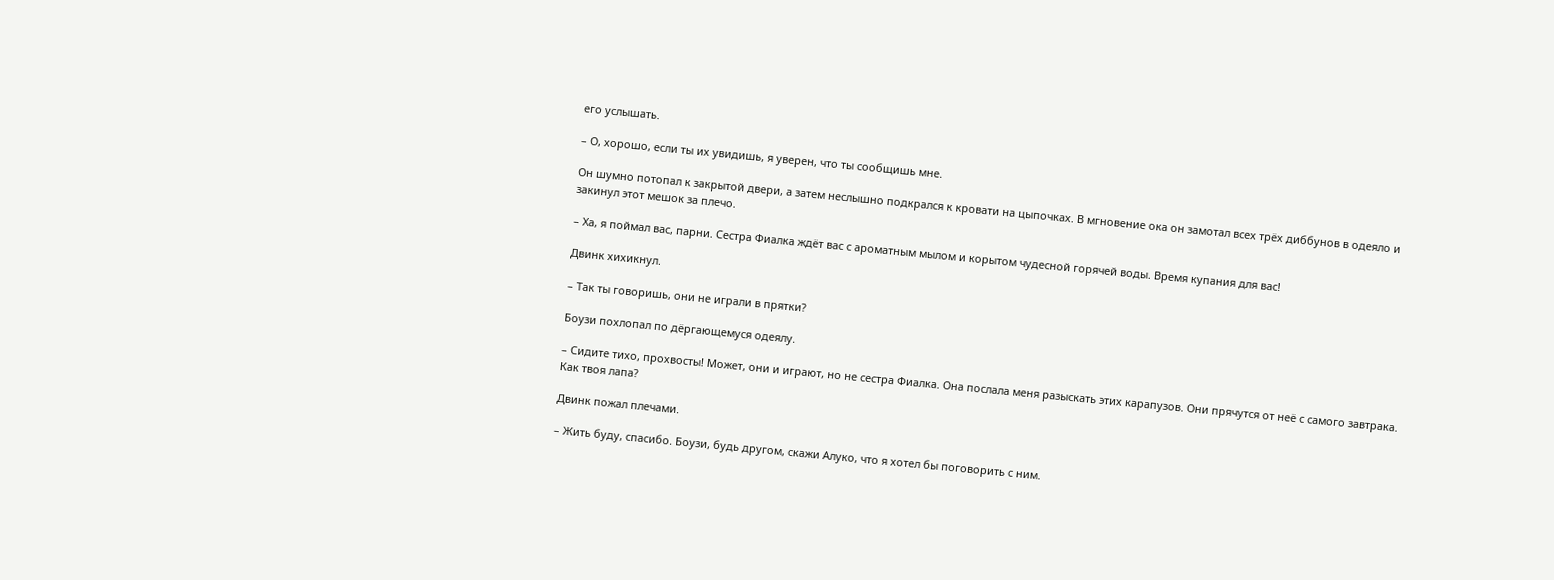его услышать.

– О, хорошо, если ты их увидишь, я уверен, что ты сообщишь мне.

Он шумно потопал к закрытой двери, а затем неслышно подкрался к кровати на цыпочках. В мгновение ока он замотал всех трёх диббунов в одеяло и закинул этот мешок за плечо.

– Ха, я поймал вас, парни. Сестра Фиалка ждёт вас с ароматным мылом и корытом чудесной горячей воды. Время купания для вас!

Двинк хихикнул.

– Так ты говоришь, они не играли в прятки?

Боузи похлопал по дёргающемуся одеялу.

– Сидите тихо, прохвосты! Может, они и играют, но не сестра Фиалка. Она послала меня разыскать этих карапузов. Они прячутся от неё с самого завтрака. Как твоя лапа?

Двинк пожал плечами.

– Жить буду, спасибо. Боузи, будь другом, скажи Алуко, что я хотел бы поговорить с ним.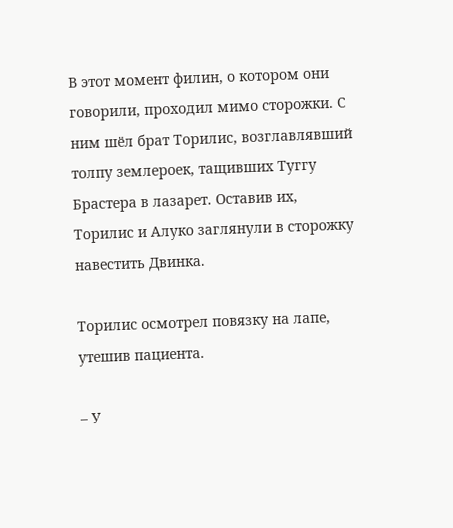В этот момент филин, о котором они говорили, проходил мимо сторожки. С ним шёл брат Торилис, возглавлявший толпу землероек, тащивших Туггу Брастера в лазарет. Оставив их, Торилис и Алуко заглянули в сторожку навестить Двинка.

Торилис осмотрел повязку на лапе, утешив пациента.

– У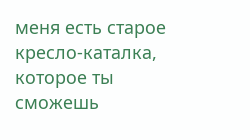меня есть старое кресло-каталка, которое ты сможешь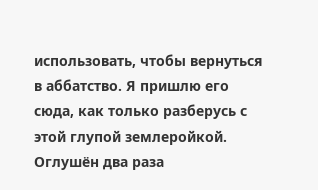использовать, чтобы вернуться в аббатство. Я пришлю его сюда, как только разберусь с этой глупой землеройкой. Оглушён два раза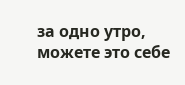за одно утро, можете это себе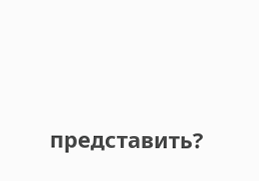представить?